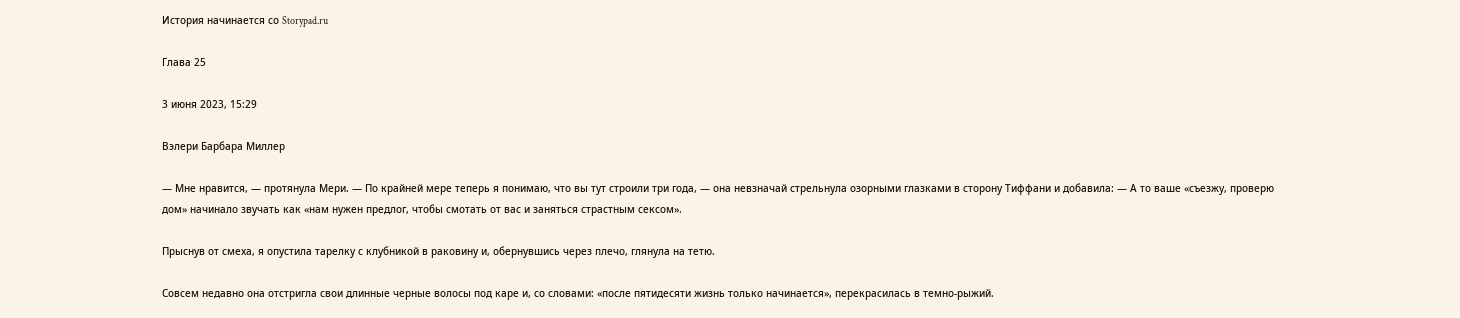История начинается со Storypad.ru

Глава 25

3 июня 2023, 15:29

Вэлери Барбара Миллер

— Мне нравится, — протянула Мери. — По крайней мере теперь я понимаю, что вы тут строили три года, — она невзначай стрельнула озорными глазками в сторону Тиффани и добавила: — А то ваше «съезжу, проверю дом» начинало звучать как «нам нужен предлог, чтобы смотать от вас и заняться страстным сексом».

Прыснув от смеха, я опустила тарелку с клубникой в раковину и, обернувшись через плечо, глянула на тетю.

Совсем недавно она отстригла свои длинные черные волосы под каре и, со словами: «после пятидесяти жизнь только начинается», перекрасилась в темно-рыжий.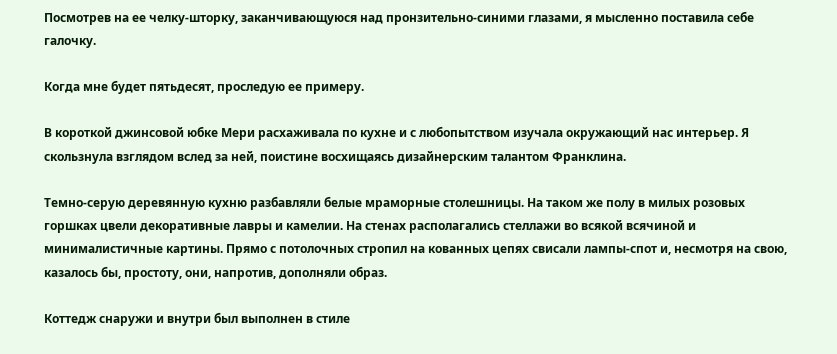Посмотрев на ее челку-шторку, заканчивающуюся над пронзительно-синими глазами, я мысленно поставила себе галочку.

Когда мне будет пятьдесят, проследую ее примеру.

В короткой джинсовой юбке Мери расхаживала по кухне и с любопытством изучала окружающий нас интерьер. Я скользнула взглядом вслед за ней, поистине восхищаясь дизайнерским талантом Франклина.

Темно-серую деревянную кухню разбавляли белые мраморные столешницы. На таком же полу в милых розовых горшках цвели декоративные лавры и камелии. На стенах располагались стеллажи во всякой всячиной и минималистичные картины. Прямо с потолочных стропил на кованных цепях свисали лампы-спот и, несмотря на свою, казалось бы, простоту, они, напротив, дополняли образ.

Коттедж снаружи и внутри был выполнен в стиле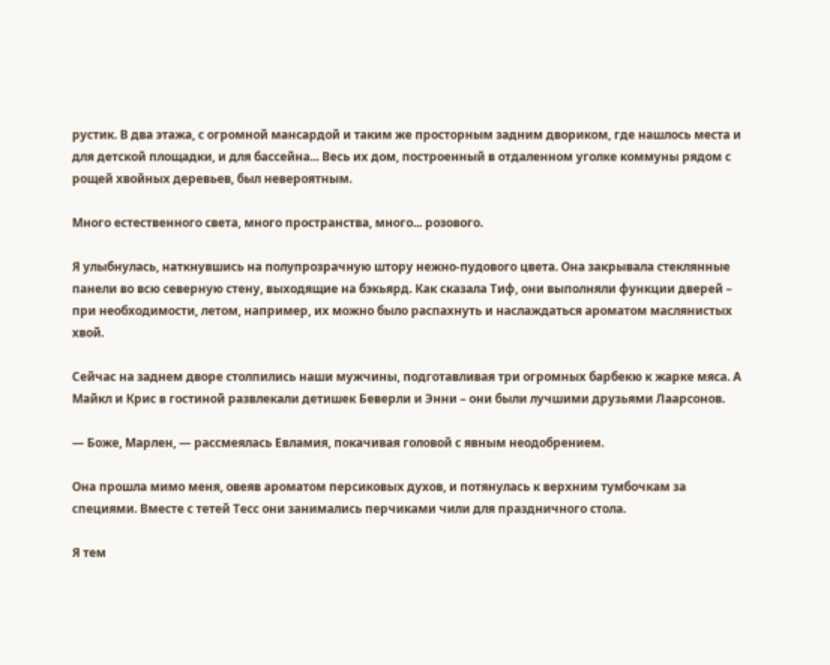рустик. В два этажа, с огромной мансардой и таким же просторным задним двориком, где нашлось места и для детской площадки, и для бассейна... Весь их дом, построенный в отдаленном уголке коммуны рядом с рощей хвойных деревьев, был невероятным.

Много естественного света, много пространства, много... розового.

Я улыбнулась, наткнувшись на полупрозрачную штору нежно-пудового цвета. Она закрывала стеклянные панели во всю северную стену, выходящие на бэкьярд. Как сказала Тиф, они выполняли функции дверей – при необходимости, летом, например, их можно было распахнуть и наслаждаться ароматом маслянистых хвой.

Сейчас на заднем дворе столпились наши мужчины, подготавливая три огромных барбекю к жарке мяса. А Майкл и Крис в гостиной развлекали детишек Беверли и Энни – они были лучшими друзьями Лаарсонов.

— Боже, Марлен, — рассмеялась Евламия, покачивая головой с явным неодобрением.

Она прошла мимо меня, овеяв ароматом персиковых духов, и потянулась к верхним тумбочкам за специями. Вместе с тетей Тесс они занимались перчиками чили для праздничного стола.

Я тем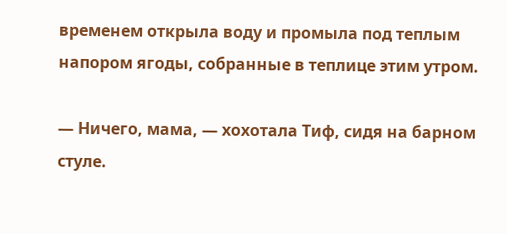временем открыла воду и промыла под теплым напором ягоды, собранные в теплице этим утром.

— Ничего, мама, — хохотала Тиф, сидя на барном стуле.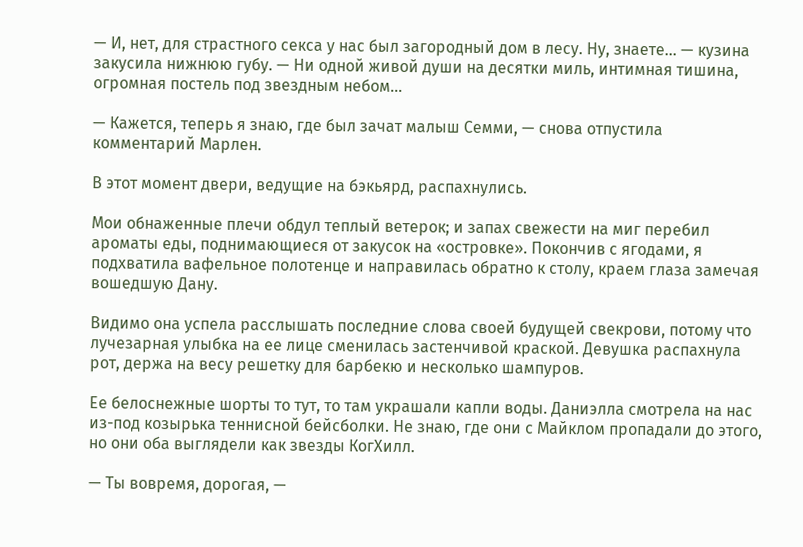— И, нет, для страстного секса у нас был загородный дом в лесу. Ну, знаете... — кузина закусила нижнюю губу. — Ни одной живой души на десятки миль, интимная тишина, огромная постель под звездным небом...

— Кажется, теперь я знаю, где был зачат малыш Семми, — снова отпустила комментарий Марлен.

В этот момент двери, ведущие на бэкьярд, распахнулись.

Мои обнаженные плечи обдул теплый ветерок; и запах свежести на миг перебил ароматы еды, поднимающиеся от закусок на «островке». Покончив с ягодами, я подхватила вафельное полотенце и направилась обратно к столу, краем глаза замечая вошедшую Дану.

Видимо она успела расслышать последние слова своей будущей свекрови, потому что лучезарная улыбка на ее лице сменилась застенчивой краской. Девушка распахнула рот, держа на весу решетку для барбекю и несколько шампуров.

Ее белоснежные шорты то тут, то там украшали капли воды. Даниэлла смотрела на нас из-под козырька теннисной бейсболки. Не знаю, где они с Майклом пропадали до этого, но они оба выглядели как звезды КогХилл.

— Ты вовремя, дорогая, —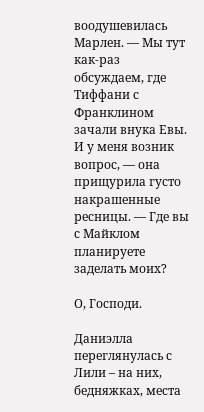воодушевилась Марлен. — Мы тут как-раз обсуждаем, где Тиффани с Франклином зачали внука Евы. И у меня возник вопрос, — она прищурила густо накрашенные ресницы. — Где вы с Майклом планируете заделать моих?

О, Господи.

Даниэлла переглянулась с Лили – на них, бедняжках, места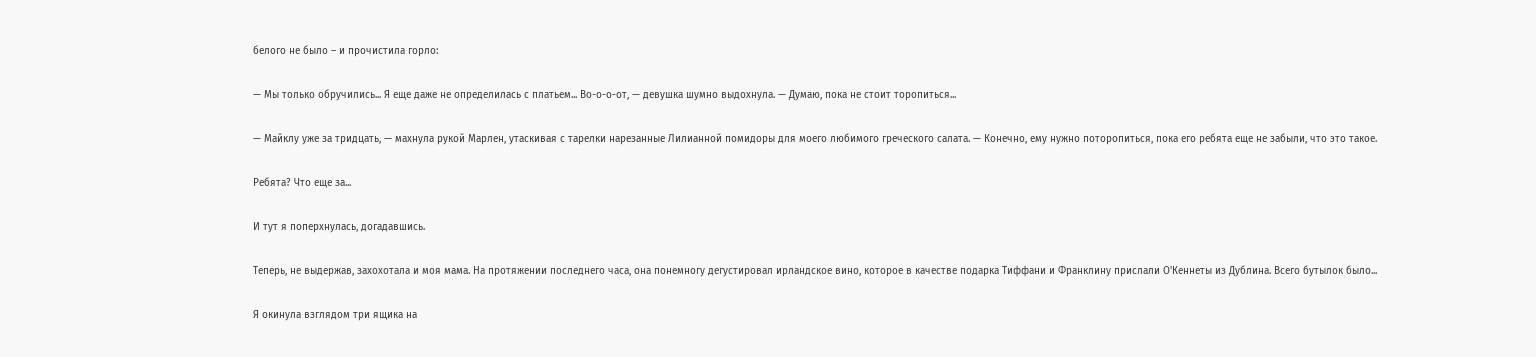белого не было – и прочистила горло:

— Мы только обручились... Я еще даже не определилась с платьем... Во-о-о-от, — девушка шумно выдохнула. — Думаю, пока не стоит торопиться...

— Майклу уже за тридцать, — махнула рукой Марлен, утаскивая с тарелки нарезанные Лилианной помидоры для моего любимого греческого салата. — Конечно, ему нужно поторопиться, пока его ребята еще не забыли, что это такое.

Ребята? Что еще за...

И тут я поперхнулась, догадавшись.

Теперь, не выдержав, захохотала и моя мама. На протяжении последнего часа, она понемногу дегустировал ирландское вино, которое в качестве подарка Тиффани и Франклину прислали О'Кеннеты из Дублина. Всего бутылок было...

Я окинула взглядом три ящика на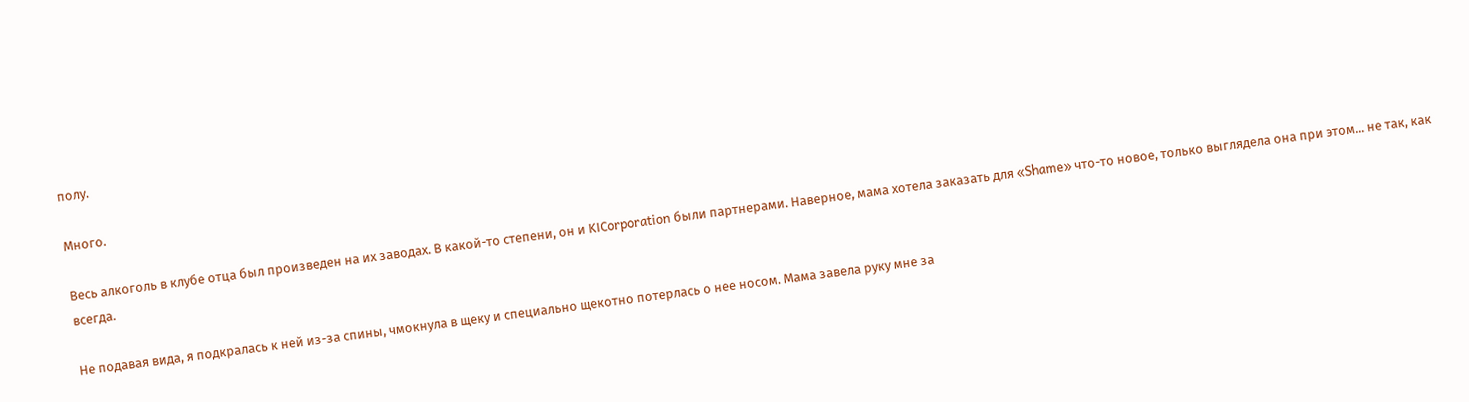полу.

Много.

Весь алкоголь в клубе отца был произведен на их заводах. В какой-то степени, он и KIСorporation были партнерами. Наверное, мама хотела заказать для «Shame» что-то новое, только выглядела она при этом... не так, как всегда.

Не подавая вида, я подкралась к ней из-за спины, чмокнула в щеку и специально щекотно потерлась о нее носом. Мама завела руку мне за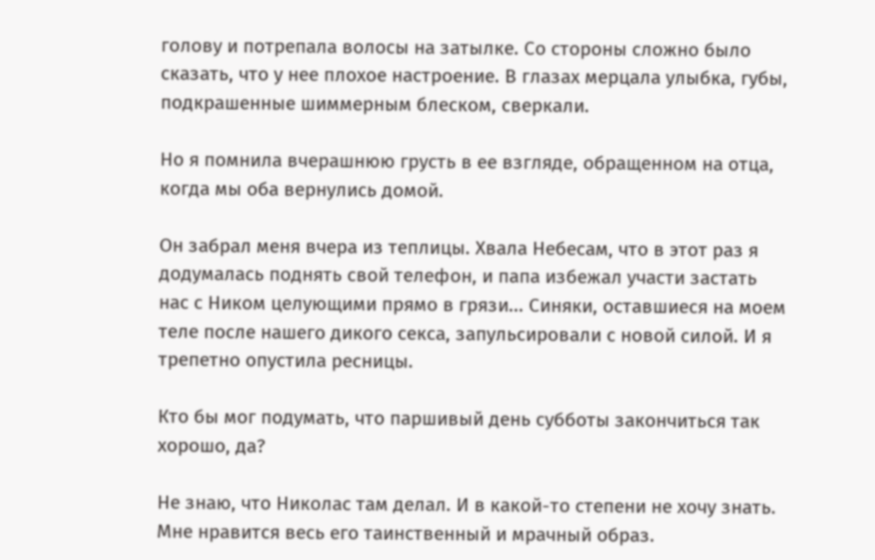голову и потрепала волосы на затылке. Со стороны сложно было сказать, что у нее плохое настроение. В глазах мерцала улыбка, губы, подкрашенные шиммерным блеском, сверкали.

Но я помнила вчерашнюю грусть в ее взгляде, обращенном на отца, когда мы оба вернулись домой.

Он забрал меня вчера из теплицы. Хвала Небесам, что в этот раз я додумалась поднять свой телефон, и папа избежал участи застать нас с Ником целующими прямо в грязи... Синяки, оставшиеся на моем теле после нашего дикого секса, запульсировали с новой силой. И я трепетно опустила ресницы.

Кто бы мог подумать, что паршивый день субботы закончиться так хорошо, да?

Не знаю, что Николас там делал. И в какой-то степени не хочу знать. Мне нравится весь его таинственный и мрачный образ.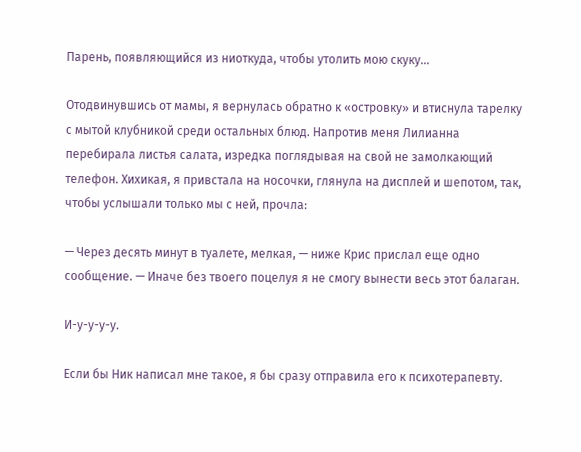Парень, появляющийся из ниоткуда, чтобы утолить мою скуку...

Отодвинувшись от мамы, я вернулась обратно к «островку» и втиснула тарелку с мытой клубникой среди остальных блюд. Напротив меня Лилианна перебирала листья салата, изредка поглядывая на свой не замолкающий телефон. Хихикая, я привстала на носочки, глянула на дисплей и шепотом, так, чтобы услышали только мы с ней, прочла:

— Через десять минут в туалете, мелкая, — ниже Крис прислал еще одно сообщение. — Иначе без твоего поцелуя я не смогу вынести весь этот балаган.

И-у-у-у-у.

Если бы Ник написал мне такое, я бы сразу отправила его к психотерапевту.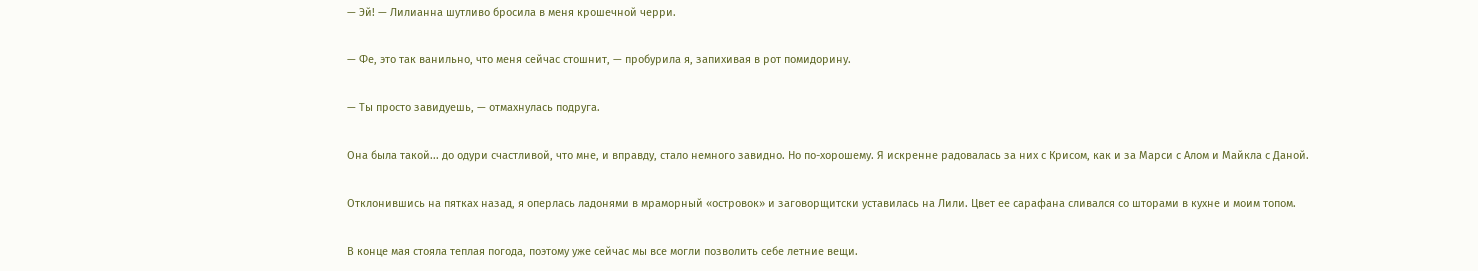— Эй! — Лилианна шутливо бросила в меня крошечной черри.

— Фе, это так ванильно, что меня сейчас стошнит, — пробурила я, запихивая в рот помидорину.

— Ты просто завидуешь, — отмахнулась подруга.

Она была такой... до одури счастливой, что мне, и вправду, стало немного завидно. Но по-хорошему. Я искренне радовалась за них с Крисом, как и за Марси с Алом и Майкла с Даной.

Отклонившись на пятках назад, я оперлась ладонями в мраморный «островок» и заговорщитски уставилась на Лили. Цвет ее сарафана сливался со шторами в кухне и моим топом.

В конце мая стояла теплая погода, поэтому уже сейчас мы все могли позволить себе летние вещи.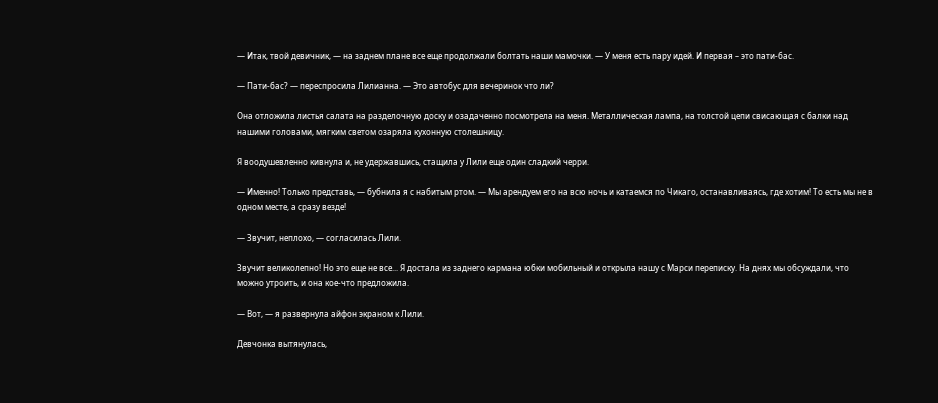— Итак, твой девичник, — на заднем плане все еще продолжали болтать наши мамочки. — У меня есть пару идей. И первая – это пати-бас.

— Пати-бас? — переспросила Лилианна. — Это автобус для вечеринок что ли?

Она отложила листья салата на разделочную доску и озадаченно посмотрела на меня. Металлическая лампа, на толстой цепи свисающая с балки над нашими головами, мягким светом озаряла кухонную столешницу.

Я воодушевленно кивнула и, не удержавшись, стащила у Лили еще один сладкий черри.

— Именно! Только представь, — бубнила я с набитым ртом. — Мы арендуем его на всю ночь и катаемся по Чикаго, останавливаясь, где хотим! То есть мы не в одном месте, а сразу везде!

— Звучит, неплохо, — согласилась Лили.

Звучит великолепно! Но это еще не все... Я достала из заднего кармана юбки мобильный и открыла нашу с Марси переписку. На днях мы обсуждали, что можно утроить, и она кое-что предложила.

— Вот, — я развернула айфон экраном к Лили.

Девчонка вытянулась,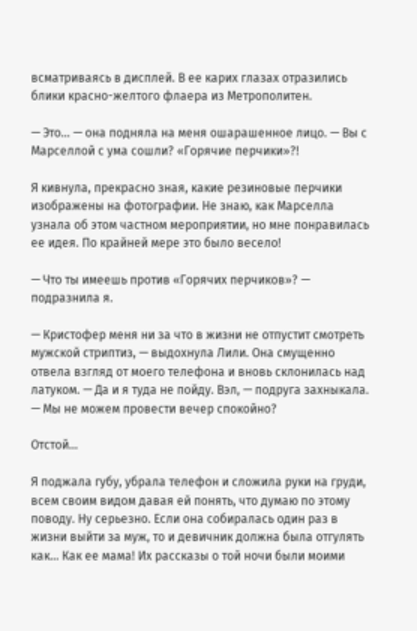всматриваясь в дисплей. В ее карих глазах отразились блики красно-желтого флаера из Метрополитен.

— Это... — она подняла на меня ошарашенное лицо. — Вы с Марселлой с ума сошли? «Горячие перчики»?!

Я кивнула, прекрасно зная, какие резиновые перчики изображены на фотографии. Не знаю, как Марселла узнала об этом частном мероприятии, но мне понравилась ее идея. По крайней мере это было весело!

— Что ты имеешь против «Горячих перчиков»? — подразнила я.

— Кристофер меня ни за что в жизни не отпустит смотреть мужской стриптиз, — выдохнула Лили. Она смущенно отвела взгляд от моего телефона и вновь склонилась над латуком. — Да и я туда не пойду. Вэл, — подруга захныкала. — Мы не можем провести вечер спокойно?

Отстой...

Я поджала губу, убрала телефон и сложила руки на груди, всем своим видом давая ей понять, что думаю по этому поводу. Ну серьезно. Если она собиралась один раз в жизни выйти за муж, то и девичник должна была отгулять как... Как ее мама! Их рассказы о той ночи были моими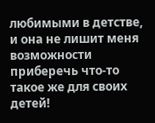любимыми в детстве, и она не лишит меня возможности приберечь что-то такое же для своих детей!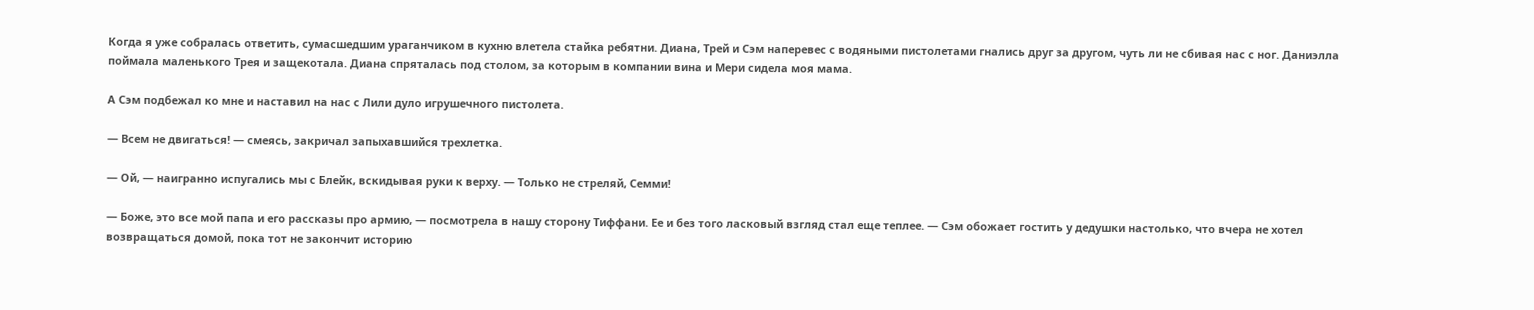Когда я уже собралась ответить, сумасшедшим ураганчиком в кухню влетела стайка ребятни. Диана, Трей и Сэм наперевес с водяными пистолетами гнались друг за другом, чуть ли не сбивая нас с ног. Даниэлла поймала маленького Трея и защекотала. Диана спряталась под столом, за которым в компании вина и Мери сидела моя мама.

А Сэм подбежал ко мне и наставил на нас с Лили дуло игрушечного пистолета.

— Всем не двигаться! — смеясь, закричал запыхавшийся трехлетка.

— Ой, — наигранно испугались мы с Блейк, вскидывая руки к верху. — Только не стреляй, Семми!

— Боже, это все мой папа и его рассказы про армию, — посмотрела в нашу сторону Тиффани. Ее и без того ласковый взгляд стал еще теплее. — Сэм обожает гостить у дедушки настолько, что вчера не хотел возвращаться домой, пока тот не закончит историю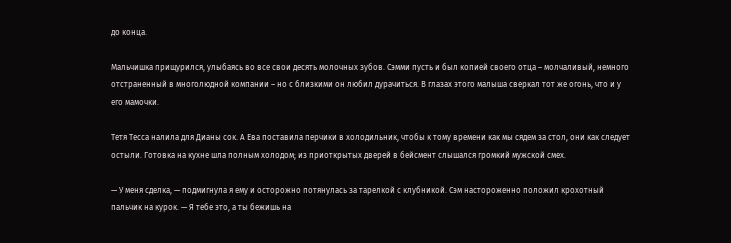до конца.

Мальчишка прищурился, улыбаясь во все свои десять молочных зубов. Сэмми пусть и был копией своего отца – молчаливый, немного отстраненный в многолюдной компании – но с близкими он любил дурачиться. В глазах этого малыша сверкал тот же огонь, что и у его мамочки.

Тетя Тесса налила для Дианы сок. А Ева поставила перчики в холодильник, чтобы к тому времени как мы сядем за стол, они как следует остыли. Готовка на кухне шла полным холодом; из приоткрытых дверей в бейсмент слышался громкий мужской смех.

— У меня сделка, — подмигнула я ему и осторожно потянулась за тарелкой с клубникой. Сэм настороженно положил крохотный пальчик на курок. — Я тебе это, а ты бежишь на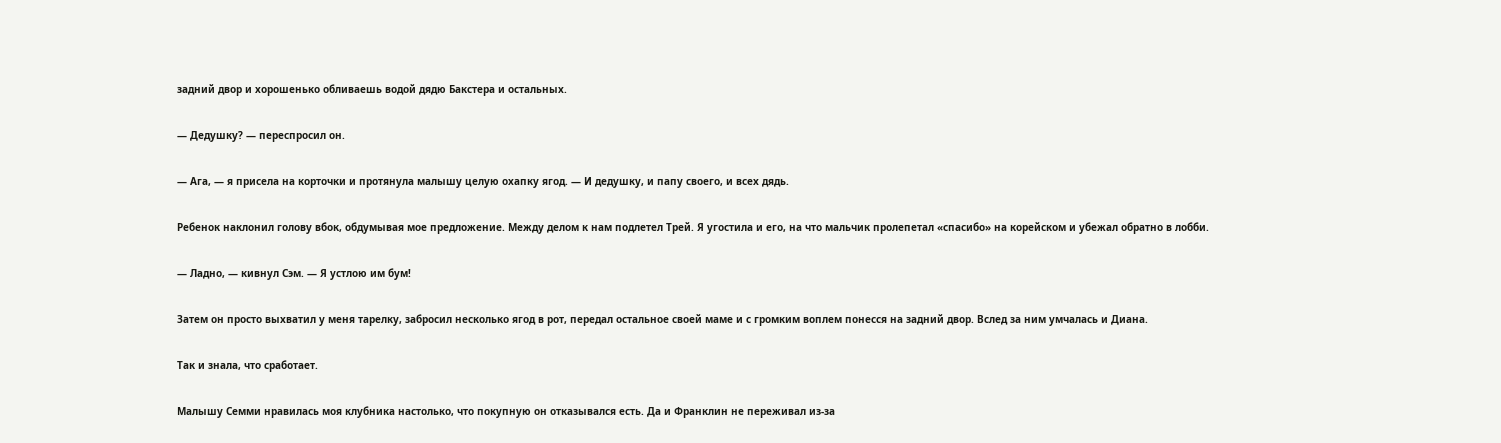задний двор и хорошенько обливаешь водой дядю Бакстера и остальных.

— Дедушку? — переспросил он.

— Ага, — я присела на корточки и протянула малышу целую охапку ягод. — И дедушку, и папу своего, и всех дядь.

Ребенок наклонил голову вбок, обдумывая мое предложение. Между делом к нам подлетел Трей. Я угостила и его, на что мальчик пролепетал «спасибо» на корейском и убежал обратно в лобби.

— Ладно, — кивнул Сэм. — Я устлою им бум!

Затем он просто выхватил у меня тарелку, забросил несколько ягод в рот, передал остальное своей маме и с громким воплем понесся на задний двор. Вслед за ним умчалась и Диана.

Так и знала, что сработает.

Малышу Семми нравилась моя клубника настолько, что покупную он отказывался есть. Да и Франклин не переживал из-за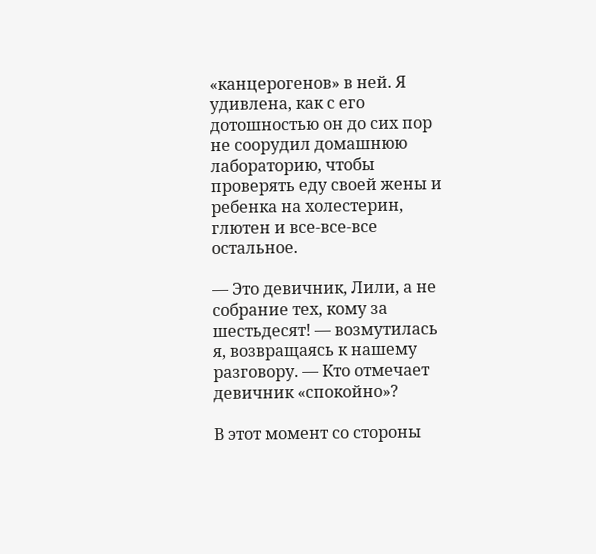«канцерогенов» в ней. Я удивлена, как с его дотошностью он до сих пор не соорудил домашнюю лабораторию, чтобы проверять еду своей жены и ребенка на холестерин, глютен и все-все-все остальное.

— Это девичник, Лили, а не собрание тех, кому за шестьдесят! — возмутилась я, возвращаясь к нашему разговору. — Кто отмечает девичник «спокойно»?

В этот момент со стороны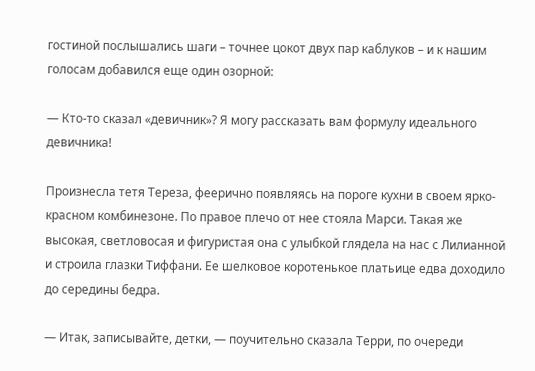гостиной послышались шаги – точнее цокот двух пар каблуков – и к нашим голосам добавился еще один озорной:

— Кто-то сказал «девичник»? Я могу рассказать вам формулу идеального девичника!

Произнесла тетя Тереза, феерично появляясь на пороге кухни в своем ярко-красном комбинезоне. По правое плечо от нее стояла Марси. Такая же высокая, светловосая и фигуристая она с улыбкой глядела на нас с Лилианной и строила глазки Тиффани. Ее шелковое коротенькое платьице едва доходило до середины бедра.

— Итак, записывайте, детки, — поучительно сказала Терри, по очереди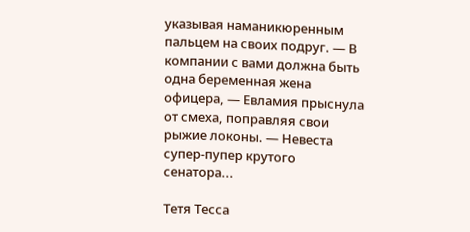указывая наманикюренным пальцем на своих подруг. — В компании с вами должна быть одна беременная жена офицера, — Евламия прыснула от смеха, поправляя свои рыжие локоны. — Невеста супер-пупер крутого сенатора...

Тетя Тесса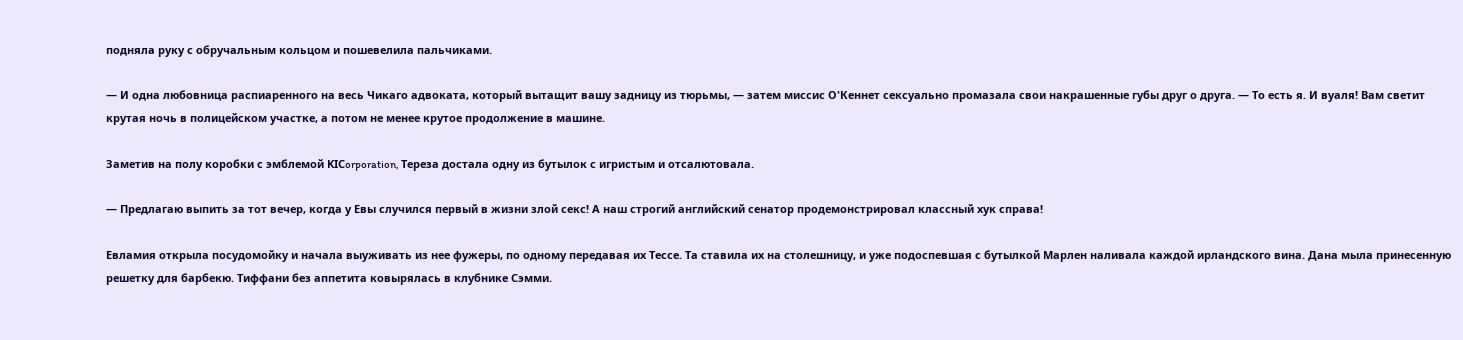подняла руку с обручальным кольцом и пошевелила пальчиками.

— И одна любовница распиаренного на весь Чикаго адвоката, который вытащит вашу задницу из тюрьмы, — затем миссис О'Кеннет сексуально промазала свои накрашенные губы друг о друга. — То есть я. И вуаля! Вам светит крутая ночь в полицейском участке, а потом не менее крутое продолжение в машине.

Заметив на полу коробки с эмблемой KIСorporation, Тереза достала одну из бутылок с игристым и отсалютовала.

— Предлагаю выпить за тот вечер, когда у Евы случился первый в жизни злой секс! А наш строгий английский сенатор продемонстрировал классный хук справа!

Евламия открыла посудомойку и начала выуживать из нее фужеры, по одному передавая их Тессе. Та ставила их на столешницу, и уже подоспевшая с бутылкой Марлен наливала каждой ирландского вина. Дана мыла принесенную решетку для барбекю. Тиффани без аппетита ковырялась в клубнике Сэмми.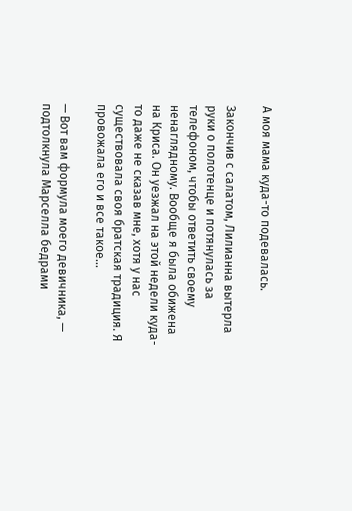А моя мама куда-то подевалась.

Закончив с салатом, Лилианна вытерла руки о полотенце и потянулась за телефоном, чтобы ответить своему ненаглядному. Вообще я была обижена на Криса. Он уезжал на этой недели куда-то даже не сказав мне, хотя у нас существовала своя братская традиция. Я провожала его и все такое...

— Вот вам формула моего девичника, — подтолкнула Марселла бедрами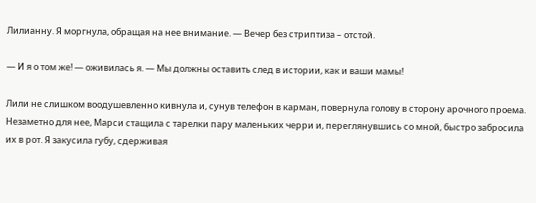Лилианну. Я моргнула, обращая на нее внимание. — Вечер без стриптиза – отстой.

— И я о том же! — оживилась я. — Мы должны оставить след в истории, как и ваши мамы!

Лили не слишком воодушевленно кивнула и, сунув телефон в карман, повернула голову в сторону арочного проема. Незаметно для нее, Марси стащила с тарелки пару маленьких черри и, переглянувшись со мной, быстро забросила их в рот. Я закусила губу, сдерживая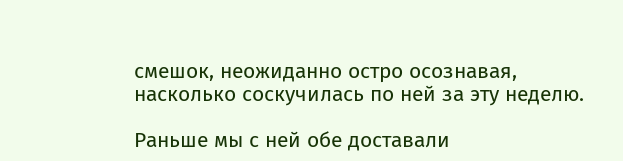смешок, неожиданно остро осознавая, насколько соскучилась по ней за эту неделю.

Раньше мы с ней обе доставали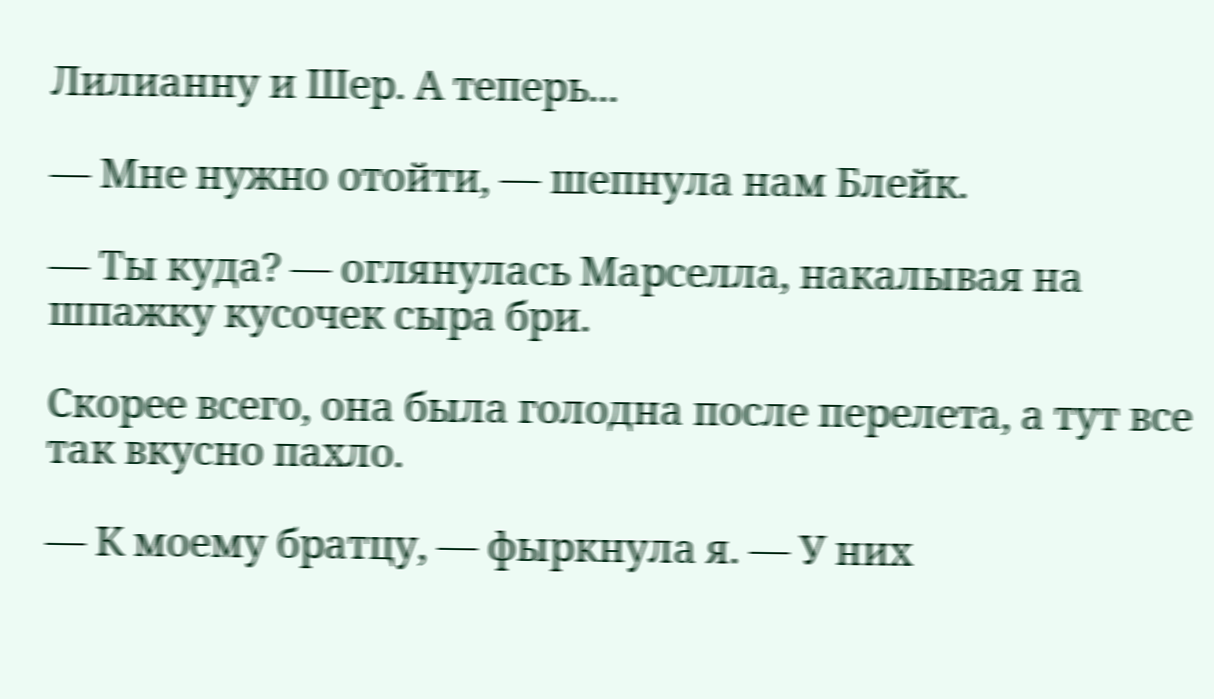Лилианну и Шер. А теперь...

— Мне нужно отойти, — шепнула нам Блейк.

— Ты куда? — оглянулась Марселла, накалывая на шпажку кусочек сыра бри.

Скорее всего, она была голодна после перелета, а тут все так вкусно пахло.

— К моему братцу, — фыркнула я. — У них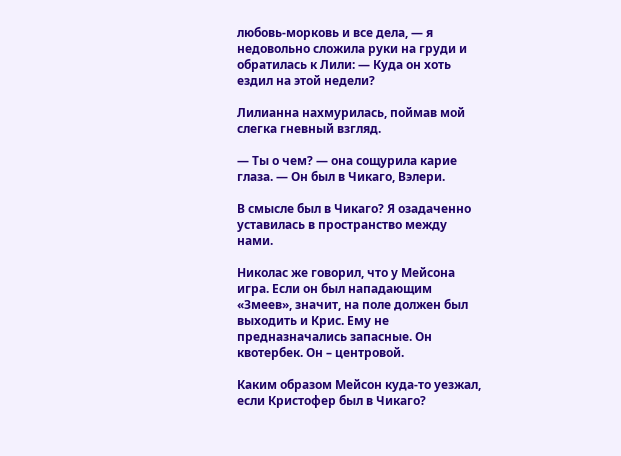любовь-морковь и все дела, — я недовольно сложила руки на груди и обратилась к Лили: — Куда он хоть ездил на этой недели?

Лилианна нахмурилась, поймав мой слегка гневный взгляд.

— Ты о чем? — она сощурила карие глаза. — Он был в Чикаго, Вэлери.

В смысле был в Чикаго? Я озадаченно уставилась в пространство между нами.

Николас же говорил, что у Мейсона игра. Если он был нападающим «Змеев», значит, на поле должен был выходить и Крис. Ему не предназначались запасные. Он квотербек. Он – центровой.

Каким образом Мейсон куда-то уезжал, если Кристофер был в Чикаго?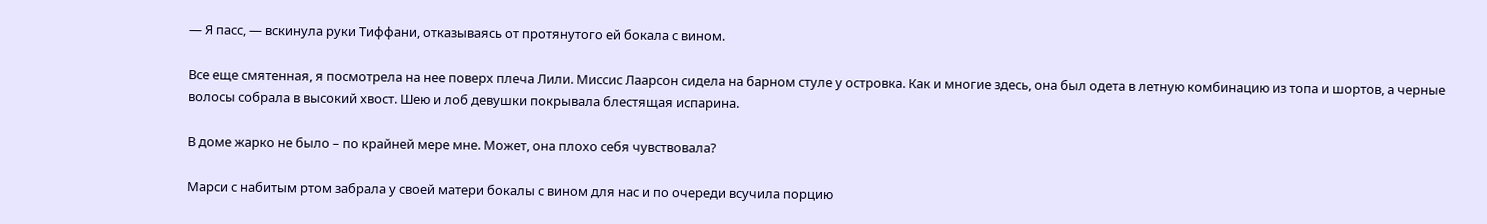— Я пасс, — вскинула руки Тиффани, отказываясь от протянутого ей бокала с вином.

Все еще смятенная, я посмотрела на нее поверх плеча Лили. Миссис Лаарсон сидела на барном стуле у островка. Как и многие здесь, она был одета в летную комбинацию из топа и шортов, а черные волосы собрала в высокий хвост. Шею и лоб девушки покрывала блестящая испарина.

В доме жарко не было – по крайней мере мне. Может, она плохо себя чувствовала?

Марси с набитым ртом забрала у своей матери бокалы с вином для нас и по очереди всучила порцию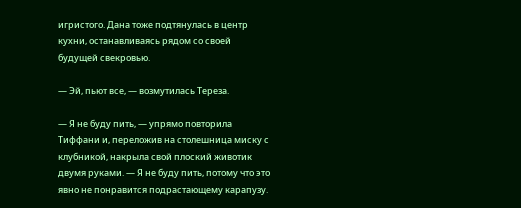игристого. Дана тоже подтянулась в центр кухни, останавливаясь рядом со своей будущей свекровью.

— Эй, пьют все, — возмутилась Тереза.

— Я не буду пить, — упрямо повторила Тиффани и, переложив на столешница миску с клубникой, накрыла свой плоский животик двумя руками. — Я не буду пить, потому что это явно не понравится подрастающему карапузу.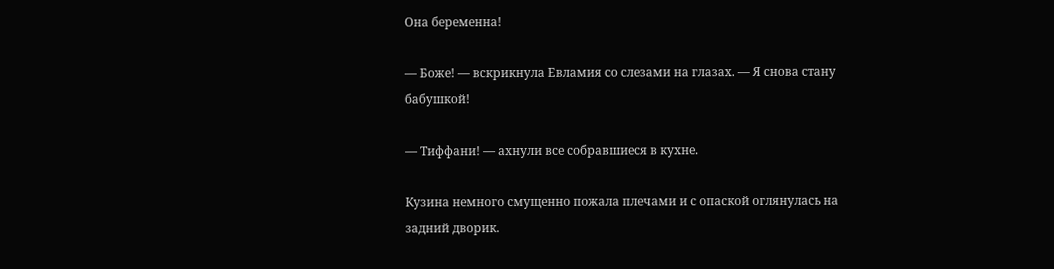Она беременна!

— Боже! — вскрикнула Евламия со слезами на глазах. — Я снова стану бабушкой!

— Тиффани! — ахнули все собравшиеся в кухне.

Кузина немного смущенно пожала плечами и с опаской оглянулась на задний дворик.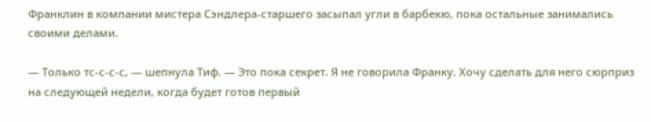Франклин в компании мистера Сэндлера-старшего засыпал угли в барбекю, пока остальные занимались своими делами.

— Только тс-с-с-с, — шепнула Тиф. — Это пока секрет. Я не говорила Франку. Хочу сделать для него сюрприз на следующей недели, когда будет готов первый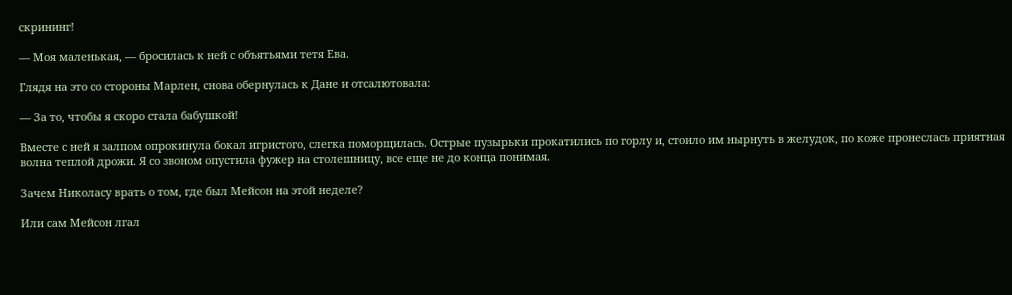скрининг!

— Моя маленькая, — бросилась к ней с объятьями тетя Ева.

Глядя на это со стороны Марлен, снова обернулась к Дане и отсалютовала:

— За то, чтобы я скоро стала бабушкой!

Вместе с ней я залпом опрокинула бокал игристого, слегка поморщилась. Острые пузырьки прокатились по горлу и, стоило им нырнуть в желудок, по коже пронеслась приятная волна теплой дрожи. Я со звоном опустила фужер на столешницу, все еще не до конца понимая.

Зачем Николасу врать о том, где был Мейсон на этой неделе?

Или сам Мейсон лгал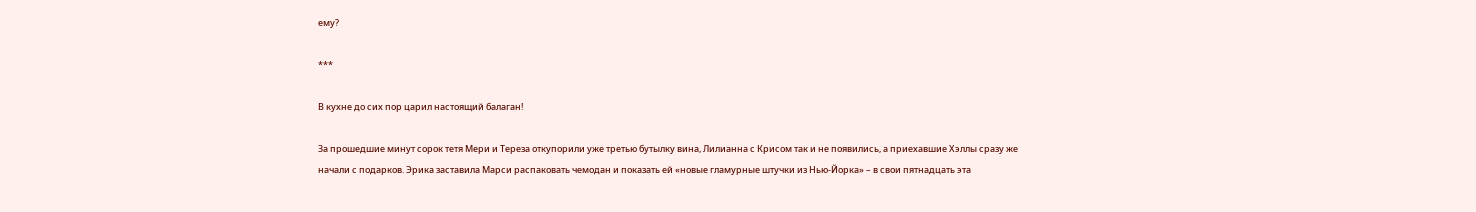ему?

***

В кухне до сих пор царил настоящий балаган!

За прошедшие минут сорок тетя Мери и Тереза откупорили уже третью бутылку вина, Лилианна с Крисом так и не появились, а приехавшие Хэллы сразу же начали с подарков. Эрика заставила Марси распаковать чемодан и показать ей «новые гламурные штучки из Нью-Йорка» – в свои пятнадцать эта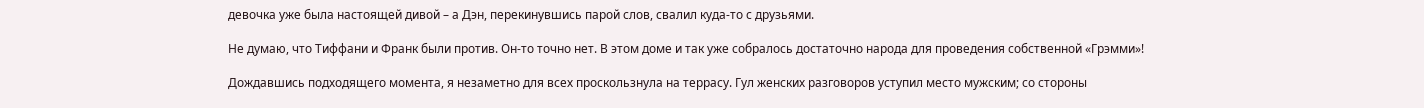девочка уже была настоящей дивой – а Дэн, перекинувшись парой слов, свалил куда-то с друзьями.

Не думаю, что Тиффани и Франк были против. Он-то точно нет. В этом доме и так уже собралось достаточно народа для проведения собственной «Грэмми»!

Дождавшись подходящего момента, я незаметно для всех проскользнула на террасу. Гул женских разговоров уступил место мужским; со стороны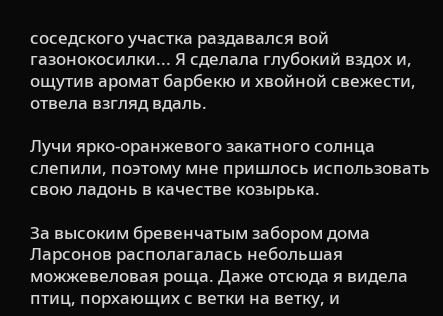соседского участка раздавался вой газонокосилки... Я сделала глубокий вздох и, ощутив аромат барбекю и хвойной свежести, отвела взгляд вдаль.

Лучи ярко-оранжевого закатного солнца слепили, поэтому мне пришлось использовать свою ладонь в качестве козырька.

За высоким бревенчатым забором дома Ларсонов располагалась небольшая можжевеловая роща. Даже отсюда я видела птиц, порхающих с ветки на ветку, и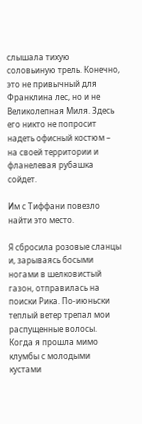слышала тихую соловьиную трель. Конечно, это не привычный для Франклина лес, но и не Великолепная Миля. Здесь его никто не попросит надеть офисный костюм – на своей территории и фланелевая рубашка сойдет.

Им с Тиффани повезло найти это место.

Я сбросила розовые сланцы и, зарываясь босыми ногами в шелковистый газон, отправилась на поиски Рика. По-июньски теплый ветер трепал мои распущенные волосы. Когда я прошла мимо клумбы с молодыми кустами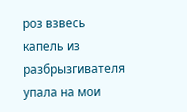роз взвесь капель из разбрызгивателя упала на мои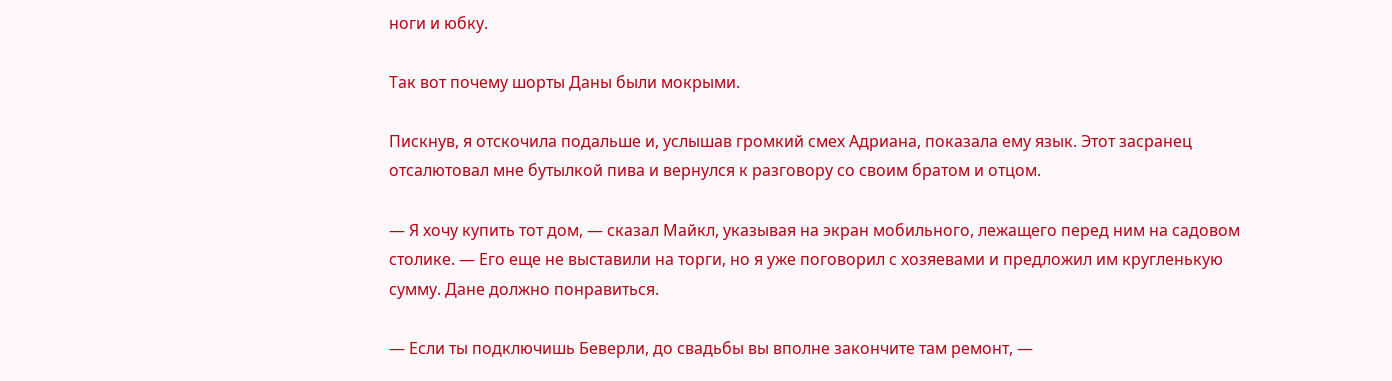ноги и юбку.

Так вот почему шорты Даны были мокрыми.

Пискнув, я отскочила подальше и, услышав громкий смех Адриана, показала ему язык. Этот засранец отсалютовал мне бутылкой пива и вернулся к разговору со своим братом и отцом.

— Я хочу купить тот дом, — сказал Майкл, указывая на экран мобильного, лежащего перед ним на садовом столике. — Его еще не выставили на торги, но я уже поговорил с хозяевами и предложил им кругленькую сумму. Дане должно понравиться.

— Если ты подключишь Беверли, до свадьбы вы вполне закончите там ремонт, —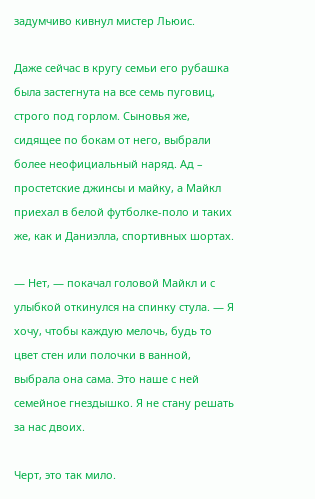задумчиво кивнул мистер Льюис.

Даже сейчас в кругу семьи его рубашка была застегнута на все семь пуговиц, строго под горлом. Сыновья же, сидящее по бокам от него, выбрали более неофициальный наряд. Ад – простетские джинсы и майку, а Майкл приехал в белой футболке-поло и таких же, как и Даниэлла, спортивных шортах.

— Нет, — покачал головой Майкл и с улыбкой откинулся на спинку стула. — Я хочу, чтобы каждую мелочь, будь то цвет стен или полочки в ванной, выбрала она сама. Это наше с ней семейное гнездышко. Я не стану решать за нас двоих.

Черт, это так мило.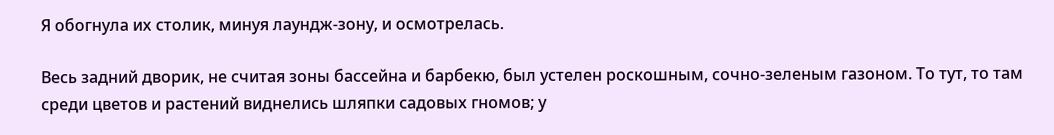Я обогнула их столик, минуя лаундж-зону, и осмотрелась.

Весь задний дворик, не считая зоны бассейна и барбекю, был устелен роскошным, сочно-зеленым газоном. То тут, то там среди цветов и растений виднелись шляпки садовых гномов; у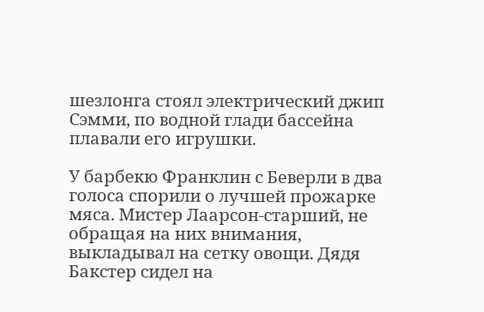шезлонга стоял электрический джип Сэмми, по водной глади бассейна плавали его игрушки.

У барбекю Франклин с Беверли в два голоса спорили о лучшей прожарке мяса. Мистер Лаарсон-старший, не обращая на них внимания, выкладывал на сетку овощи. Дядя Бакстер сидел на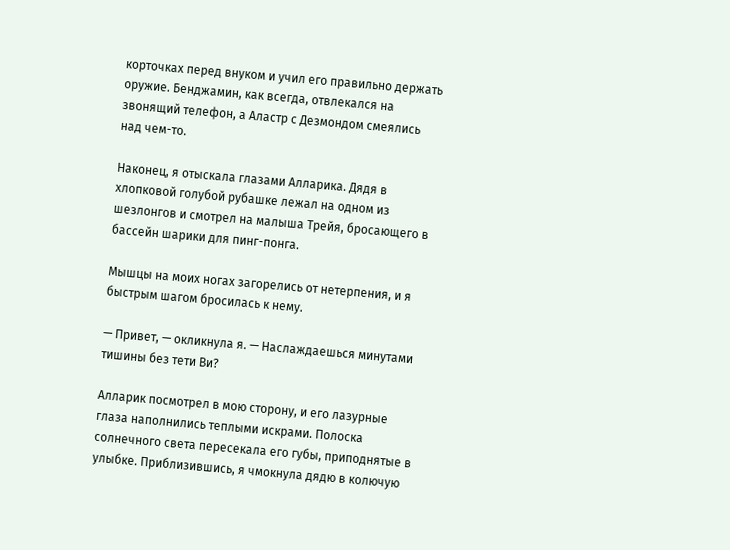корточках перед внуком и учил его правильно держать оружие. Бенджамин, как всегда, отвлекался на звонящий телефон, а Аластр с Дезмондом смеялись над чем-то.

Наконец, я отыскала глазами Алларика. Дядя в хлопковой голубой рубашке лежал на одном из шезлонгов и смотрел на малыша Трейя, бросающего в бассейн шарики для пинг-понга.

Мышцы на моих ногах загорелись от нетерпения, и я быстрым шагом бросилась к нему.

— Привет, — окликнула я. — Наслаждаешься минутами тишины без тети Ви?

Алларик посмотрел в мою сторону, и его лазурные глаза наполнились теплыми искрами. Полоска солнечного света пересекала его губы, приподнятые в улыбке. Приблизившись, я чмокнула дядю в колючую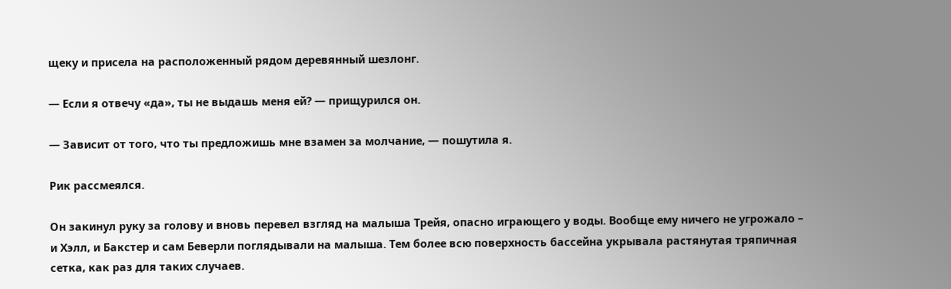щеку и присела на расположенный рядом деревянный шезлонг.

— Если я отвечу «да», ты не выдашь меня ей? — прищурился он.

— Зависит от того, что ты предложишь мне взамен за молчание, — пошутила я.

Рик рассмеялся.

Он закинул руку за голову и вновь перевел взгляд на малыша Трейя, опасно играющего у воды. Вообще ему ничего не угрожало – и Хэлл, и Бакстер и сам Беверли поглядывали на малыша. Тем более всю поверхность бассейна укрывала растянутая тряпичная сетка, как раз для таких случаев.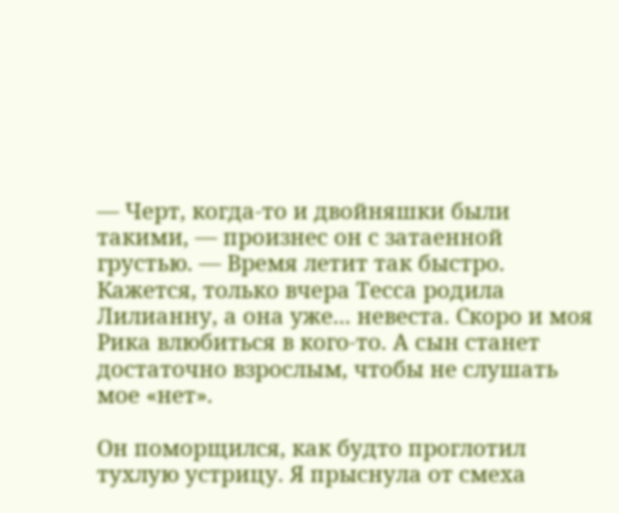— Черт, когда-то и двойняшки были такими, — произнес он с затаенной грустью. — Время летит так быстро. Кажется, только вчера Тесса родила Лилианну, а она уже... невеста. Скоро и моя Рика влюбиться в кого-то. А сын станет достаточно взрослым, чтобы не слушать мое «нет».

Он поморщился, как будто проглотил тухлую устрицу. Я прыснула от смеха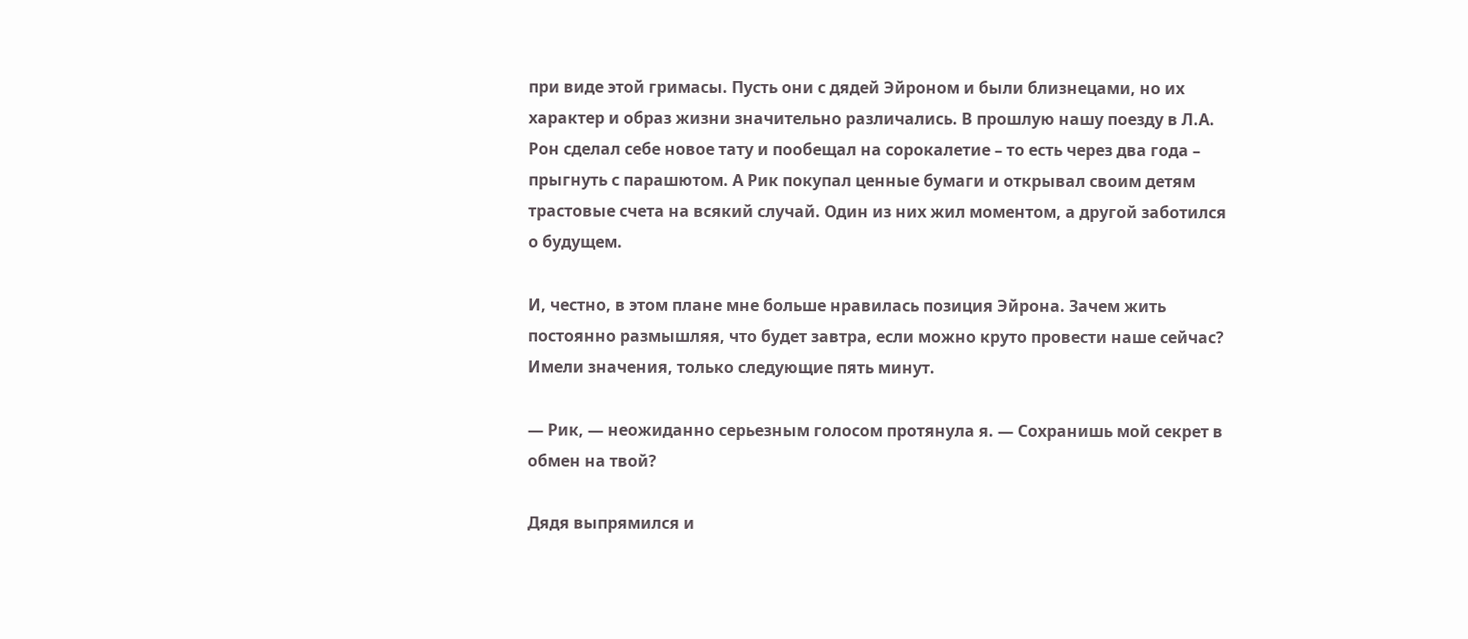при виде этой гримасы. Пусть они с дядей Эйроном и были близнецами, но их характер и образ жизни значительно различались. В прошлую нашу поезду в Л.А. Рон сделал себе новое тату и пообещал на сорокалетие – то есть через два года – прыгнуть с парашютом. А Рик покупал ценные бумаги и открывал своим детям трастовые счета на всякий случай. Один из них жил моментом, а другой заботился о будущем.

И, честно, в этом плане мне больше нравилась позиция Эйрона. Зачем жить постоянно размышляя, что будет завтра, если можно круто провести наше сейчас? Имели значения, только следующие пять минут.

— Рик, — неожиданно серьезным голосом протянула я. — Сохранишь мой секрет в обмен на твой?

Дядя выпрямился и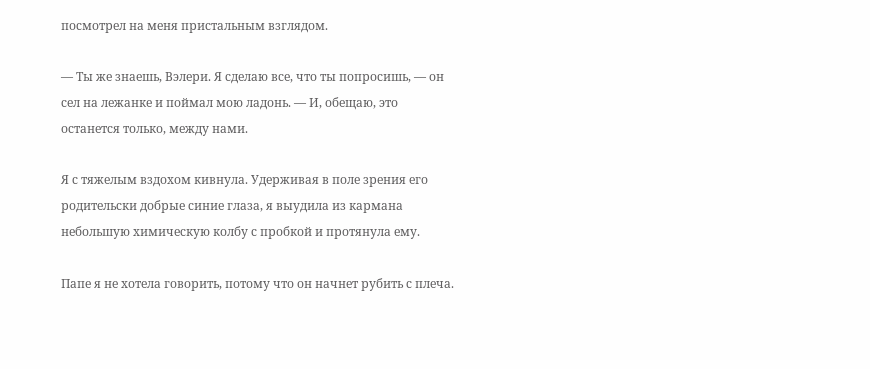посмотрел на меня пристальным взглядом.

— Ты же знаешь, Вэлери. Я сделаю все, что ты попросишь, — он сел на лежанке и поймал мою ладонь. — И, обещаю, это останется только, между нами.

Я с тяжелым вздохом кивнула. Удерживая в поле зрения его родительски добрые синие глаза, я выудила из кармана небольшую химическую колбу с пробкой и протянула ему.

Папе я не хотела говорить, потому что он начнет рубить с плеча.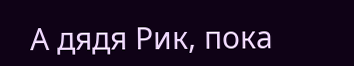А дядя Рик, пока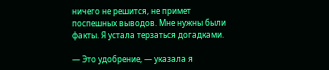ничего не решится, не примет поспешных выводов. Мне нужны были факты. Я устала терзаться догадками.

— Это удобрение, — указала я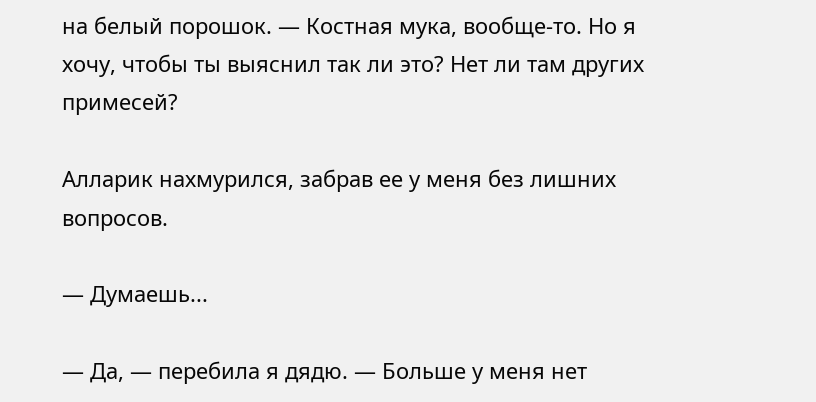на белый порошок. — Костная мука, вообще-то. Но я хочу, чтобы ты выяснил так ли это? Нет ли там других примесей?

Алларик нахмурился, забрав ее у меня без лишних вопросов.

— Думаешь...

— Да, — перебила я дядю. — Больше у меня нет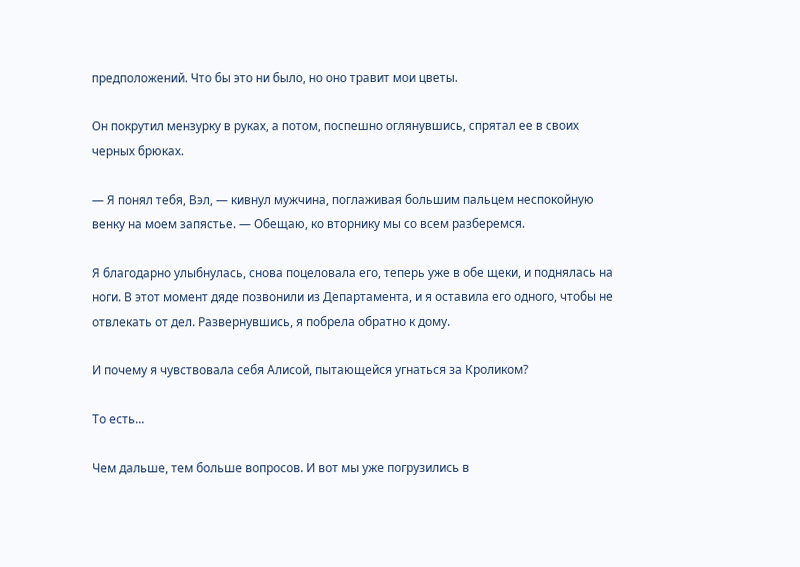предположений. Что бы это ни было, но оно травит мои цветы.

Он покрутил мензурку в руках, а потом, поспешно оглянувшись, спрятал ее в своих черных брюках.

— Я понял тебя, Вэл, — кивнул мужчина, поглаживая большим пальцем неспокойную венку на моем запястье. — Обещаю, ко вторнику мы со всем разберемся.

Я благодарно улыбнулась, снова поцеловала его, теперь уже в обе щеки, и поднялась на ноги. В этот момент дяде позвонили из Департамента, и я оставила его одного, чтобы не отвлекать от дел. Развернувшись, я побрела обратно к дому.

И почему я чувствовала себя Алисой, пытающейся угнаться за Кроликом?

То есть...

Чем дальше, тем больше вопросов. И вот мы уже погрузились в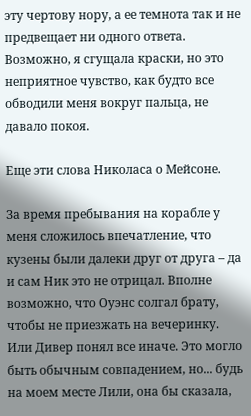эту чертову нору, а ее темнота так и не предвещает ни одного ответа. Возможно, я сгущала краски, но это неприятное чувство, как будто все обводили меня вокруг пальца, не давало покоя.

Еще эти слова Николаса о Мейсоне.

За время пребывания на корабле у меня сложилось впечатление, что кузены были далеки друг от друга – да и сам Ник это не отрицал. Вполне возможно, что Оуэнс солгал брату, чтобы не приезжать на вечеринку. Или Дивер понял все иначе. Это могло быть обычным совпадением, но... будь на моем месте Лили, она бы сказала,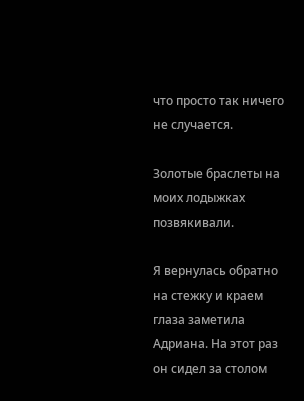что просто так ничего не случается.

Золотые браслеты на моих лодыжках позвякивали.

Я вернулась обратно на стежку и краем глаза заметила Адриана. На этот раз он сидел за столом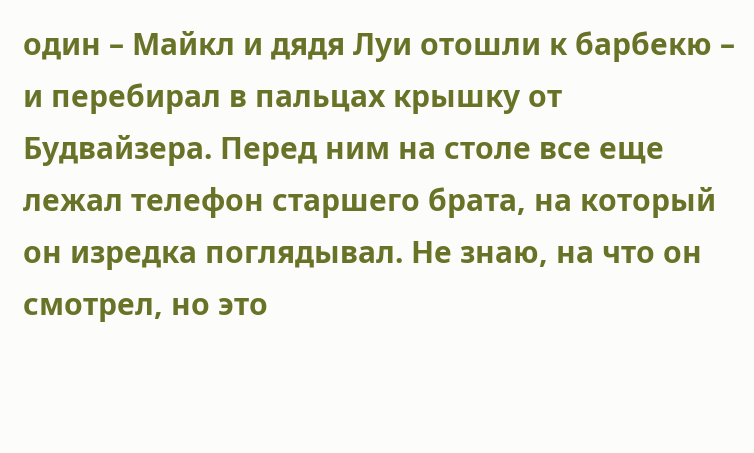один – Майкл и дядя Луи отошли к барбекю – и перебирал в пальцах крышку от Будвайзера. Перед ним на столе все еще лежал телефон старшего брата, на который он изредка поглядывал. Не знаю, на что он смотрел, но это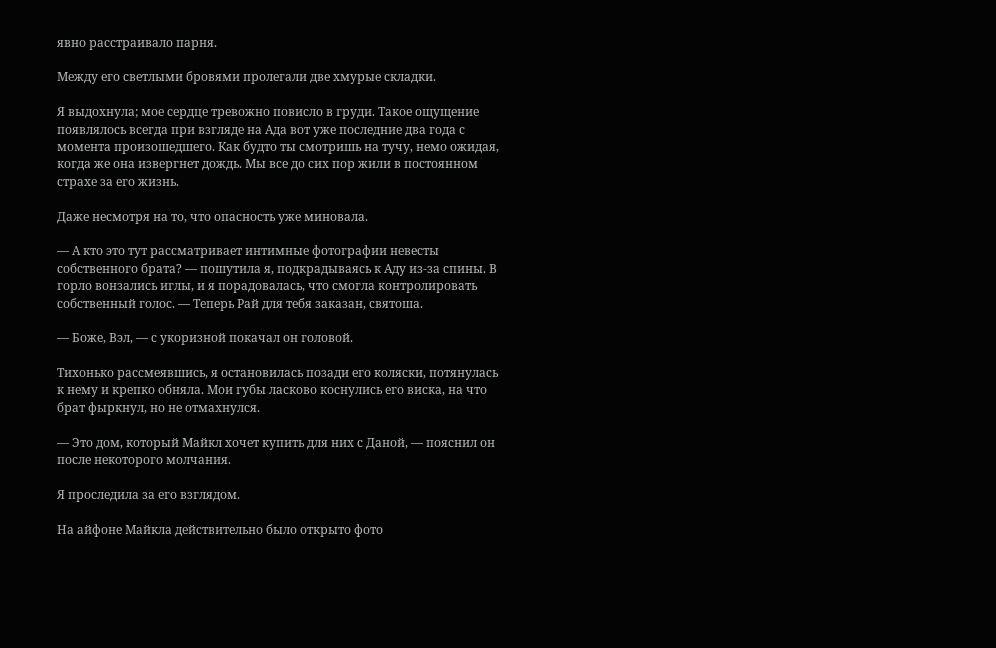явно расстраивало парня.

Между его светлыми бровями пролегали две хмурые складки.

Я выдохнула; мое сердце тревожно повисло в груди. Такое ощущение появлялось всегда при взгляде на Ада вот уже последние два года с момента произошедшего. Как будто ты смотришь на тучу, немо ожидая, когда же она извергнет дождь. Мы все до сих пор жили в постоянном страхе за его жизнь.

Даже несмотря на то, что опасность уже миновала.

— А кто это тут рассматривает интимные фотографии невесты собственного брата? — пошутила я, подкрадываясь к Аду из-за спины. В горло вонзались иглы, и я порадовалась, что смогла контролировать собственный голос. — Теперь Рай для тебя заказан, святоша.

— Боже, Вэл, — с укоризной покачал он головой.

Тихонько рассмеявшись, я остановилась позади его коляски, потянулась к нему и крепко обняла. Мои губы ласково коснулись его виска, на что брат фыркнул, но не отмахнулся.

— Это дом, который Майкл хочет купить для них с Даной, — пояснил он после некоторого молчания.

Я проследила за его взглядом.

На айфоне Майкла действительно было открыто фото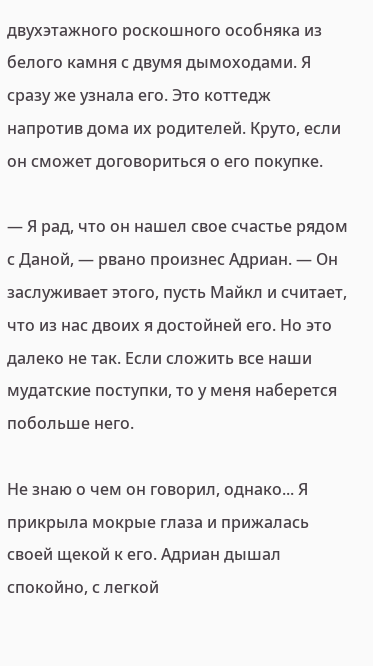двухэтажного роскошного особняка из белого камня с двумя дымоходами. Я сразу же узнала его. Это коттедж напротив дома их родителей. Круто, если он сможет договориться о его покупке.

— Я рад, что он нашел свое счастье рядом с Даной, — рвано произнес Адриан. — Он заслуживает этого, пусть Майкл и считает, что из нас двоих я достойней его. Но это далеко не так. Если сложить все наши мудатские поступки, то у меня наберется побольше него.

Не знаю о чем он говорил, однако... Я прикрыла мокрые глаза и прижалась своей щекой к его. Адриан дышал спокойно, с легкой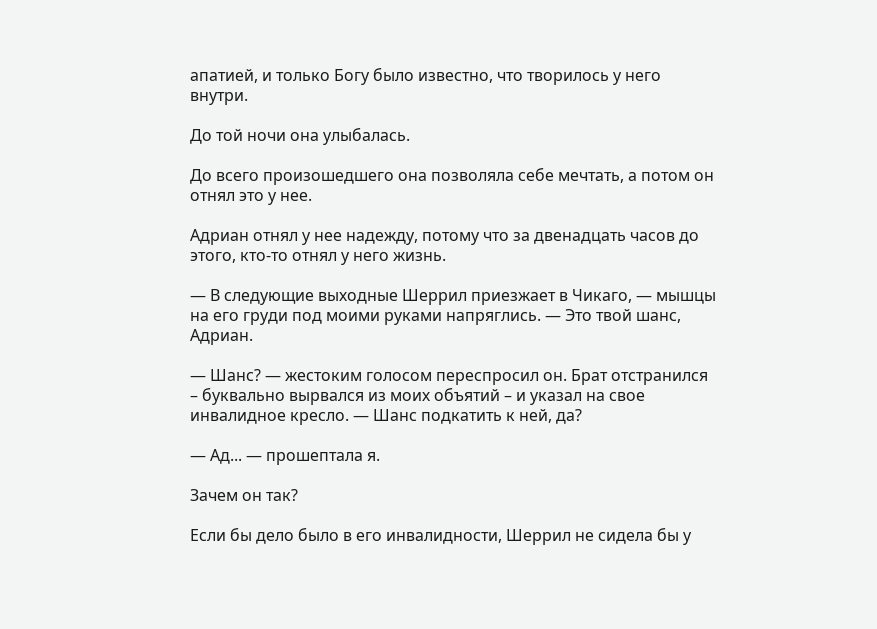апатией, и только Богу было известно, что творилось у него внутри.

До той ночи она улыбалась.

До всего произошедшего она позволяла себе мечтать, а потом он отнял это у нее.

Адриан отнял у нее надежду, потому что за двенадцать часов до этого, кто-то отнял у него жизнь.

— В следующие выходные Шеррил приезжает в Чикаго, — мышцы на его груди под моими руками напряглись. — Это твой шанс, Адриан.

— Шанс? — жестоким голосом переспросил он. Брат отстранился – буквально вырвался из моих объятий – и указал на свое инвалидное кресло. — Шанс подкатить к ней, да?

— Ад... — прошептала я.

Зачем он так?

Если бы дело было в его инвалидности, Шеррил не сидела бы у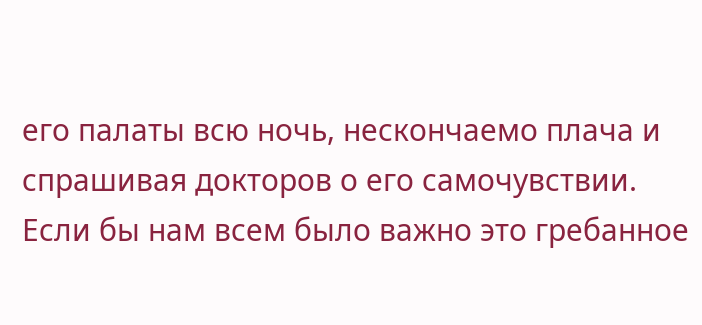его палаты всю ночь, нескончаемо плача и спрашивая докторов о его самочувствии. Если бы нам всем было важно это гребанное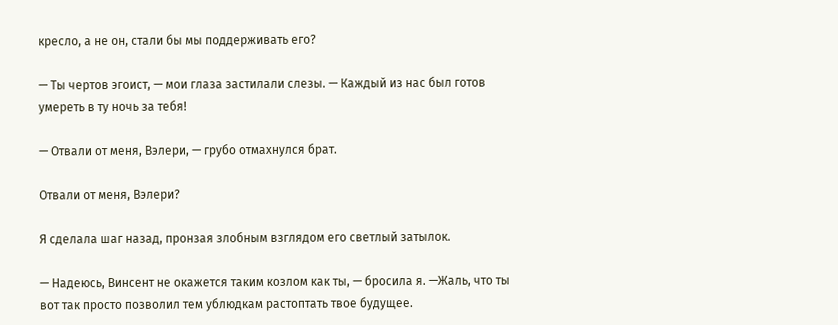кресло, а не он, стали бы мы поддерживать его?

— Ты чертов эгоист, — мои глаза застилали слезы. — Каждый из нас был готов умереть в ту ночь за тебя!

— Отвали от меня, Вэлери, — грубо отмахнулся брат.

Отвали от меня, Вэлери?

Я сделала шаг назад, пронзая злобным взглядом его светлый затылок.

— Надеюсь, Винсент не окажется таким козлом как ты, — бросила я. —Жаль, что ты вот так просто позволил тем ублюдкам растоптать твое будущее.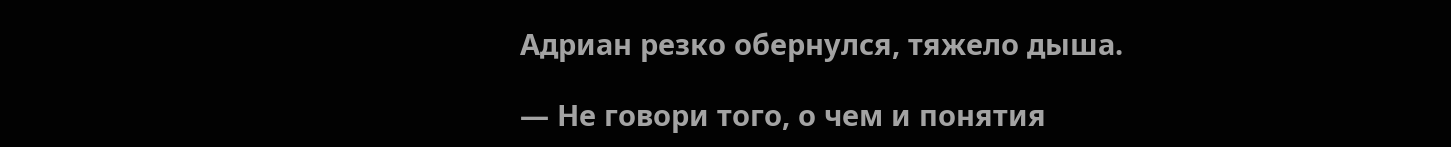Адриан резко обернулся, тяжело дыша.

— Не говори того, о чем и понятия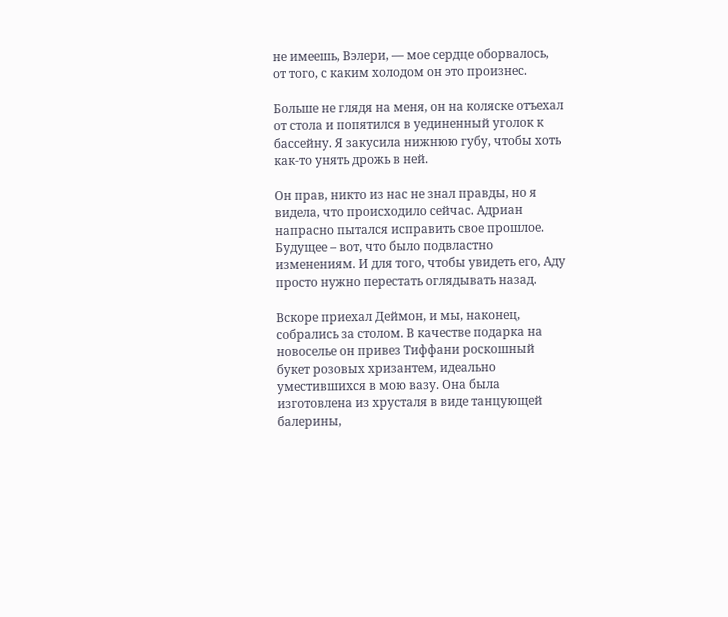не имеешь, Вэлери, — мое сердце оборвалось, от того, с каким холодом он это произнес.

Больше не глядя на меня, он на коляске отъехал от стола и попятился в уединенный уголок к бассейну. Я закусила нижнюю губу, чтобы хоть как-то унять дрожь в ней.

Он прав, никто из нас не знал правды, но я видела, что происходило сейчас. Адриан напрасно пытался исправить свое прошлое. Будущее – вот, что было подвластно изменениям. И для того, чтобы увидеть его, Аду просто нужно перестать оглядывать назад.

Вскоре приехал Деймон, и мы, наконец, собрались за столом. В качестве подарка на новоселье он привез Тиффани роскошный букет розовых хризантем, идеально уместившихся в мою вазу. Она была изготовлена из хрусталя в виде танцующей балерины,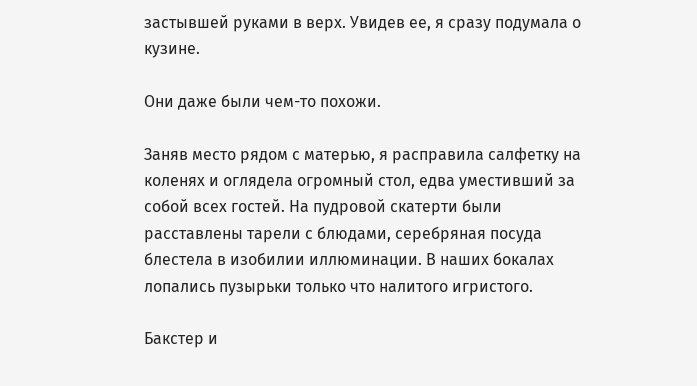застывшей руками в верх. Увидев ее, я сразу подумала о кузине.

Они даже были чем-то похожи.

Заняв место рядом с матерью, я расправила салфетку на коленях и оглядела огромный стол, едва уместивший за собой всех гостей. На пудровой скатерти были расставлены тарели с блюдами, серебряная посуда блестела в изобилии иллюминации. В наших бокалах лопались пузырьки только что налитого игристого.

Бакстер и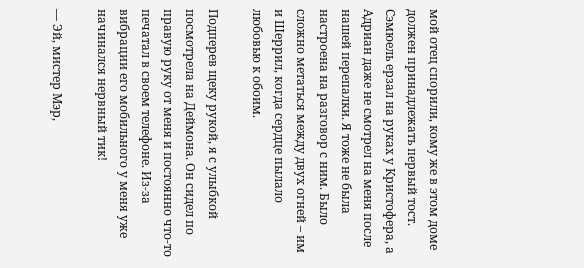мой отец спорили, кому же в этом доме должен принадлежать первый тост. Сэмюель ерзал на руках у Кристофера, а Адриан даже не смотрел на меня после нашей перепалки. Я тоже не была настроена на разговор с ним. Было сложно метаться между двух огней – им и Шеррил, когда сердце пылало любовью к обоим.

Подперев щеку рукой, я с улыбкой посмотрела на Деймона. Он сидел по правую руку от меня и постоянно что-то печатал в своем телефоне. Из-за вибрации его мобильного у меня уже начинался нервный тик!

— Эй, мистер Мэр,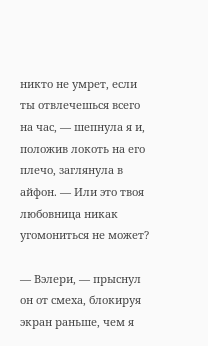никто не умрет, если ты отвлечешься всего на час, — шепнула я и, положив локоть на его плечо, заглянула в айфон. — Или это твоя любовница никак угомониться не может?

— Вэлери, — прыснул он от смеха, блокируя экран раньше, чем я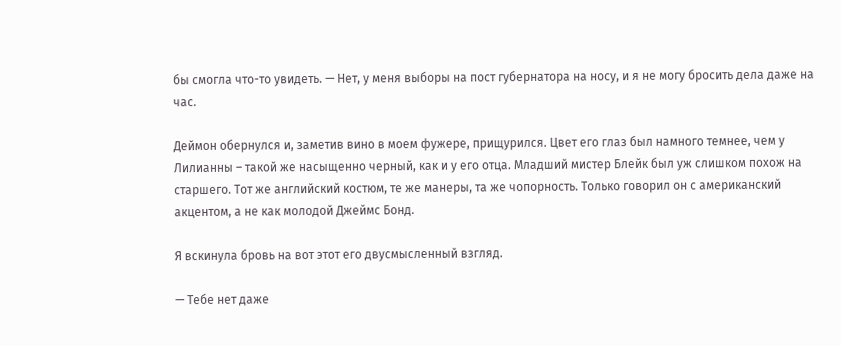бы смогла что-то увидеть. — Нет, у меня выборы на пост губернатора на носу, и я не могу бросить дела даже на час.

Деймон обернулся и, заметив вино в моем фужере, прищурился. Цвет его глаз был намного темнее, чем у Лилианны – такой же насыщенно черный, как и у его отца. Младший мистер Блейк был уж слишком похож на старшего. Тот же английский костюм, те же манеры, та же чопорность. Только говорил он с американский акцентом, а не как молодой Джеймс Бонд.

Я вскинула бровь на вот этот его двусмысленный взгляд.

— Тебе нет даже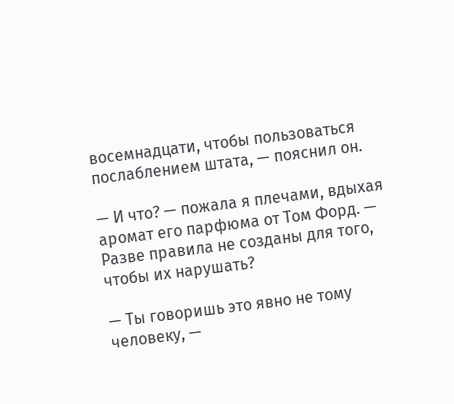восемнадцати, чтобы пользоваться послаблением штата, — пояснил он.

— И что? — пожала я плечами, вдыхая аромат его парфюма от Том Форд. — Разве правила не созданы для того, чтобы их нарушать?

— Ты говоришь это явно не тому человеку, —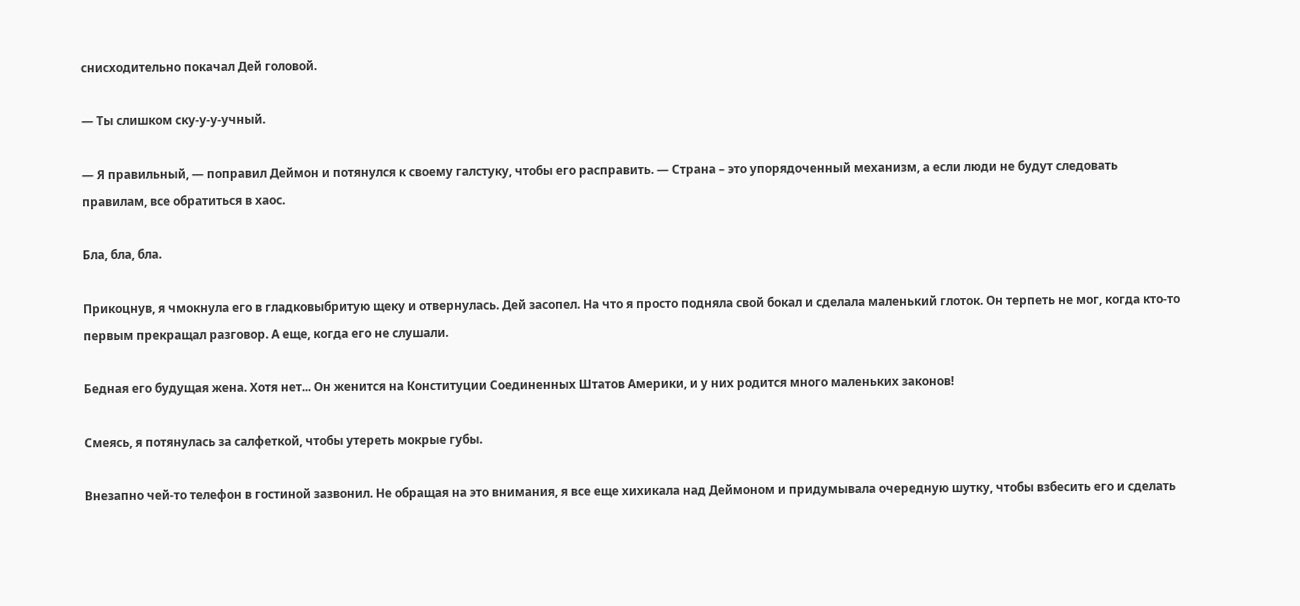снисходительно покачал Дей головой.

— Ты слишком ску-у-у-учный.

— Я правильный, — поправил Деймон и потянулся к своему галстуку, чтобы его расправить. — Страна – это упорядоченный механизм, а если люди не будут следовать правилам, все обратиться в хаос.

Бла, бла, бла.

Прикоцнув, я чмокнула его в гладковыбритую щеку и отвернулась. Дей засопел. На что я просто подняла свой бокал и сделала маленький глоток. Он терпеть не мог, когда кто-то первым прекращал разговор. А еще, когда его не слушали.

Бедная его будущая жена. Хотя нет... Он женится на Конституции Соединенных Штатов Америки, и у них родится много маленьких законов!

Смеясь, я потянулась за салфеткой, чтобы утереть мокрые губы.

Внезапно чей-то телефон в гостиной зазвонил. Не обращая на это внимания, я все еще хихикала над Деймоном и придумывала очередную шутку, чтобы взбесить его и сделать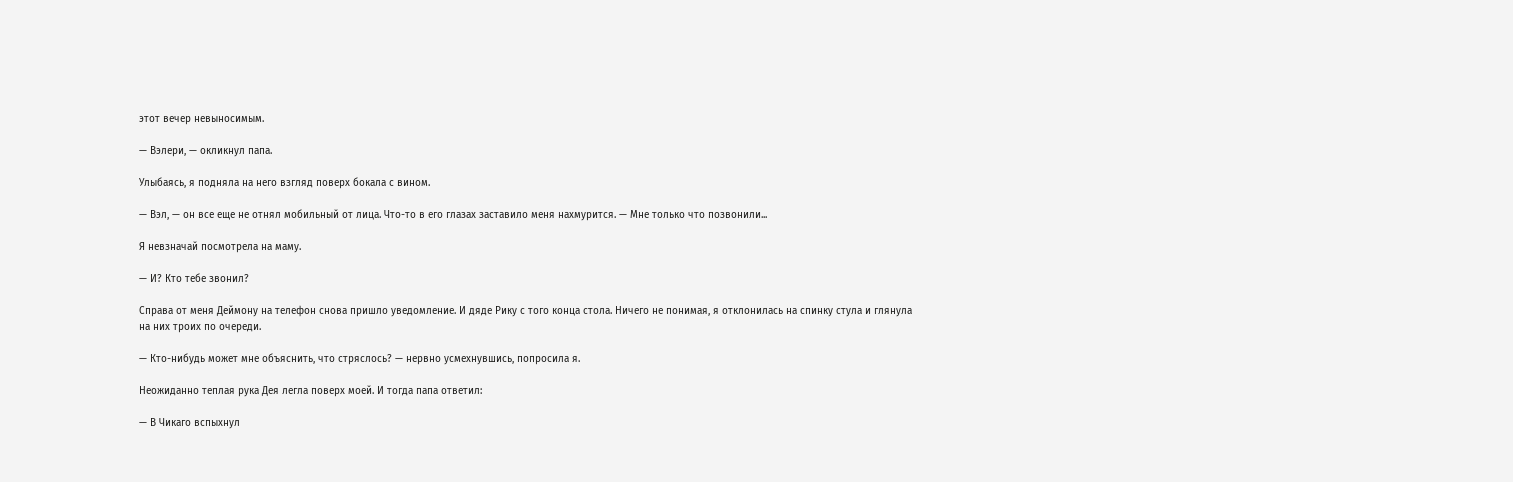этот вечер невыносимым.

— Вэлери, — окликнул папа.

Улыбаясь, я подняла на него взгляд поверх бокала с вином.

— Вэл, — он все еще не отнял мобильный от лица. Что-то в его глазах заставило меня нахмурится. — Мне только что позвонили...

Я невзначай посмотрела на маму.

— И? Кто тебе звонил?

Справа от меня Деймону на телефон снова пришло уведомление. И дяде Рику с того конца стола. Ничего не понимая, я отклонилась на спинку стула и глянула на них троих по очереди.

— Кто-нибудь может мне объяснить, что стряслось? — нервно усмехнувшись, попросила я.

Неожиданно теплая рука Дея легла поверх моей. И тогда папа ответил:

— В Чикаго вспыхнул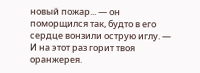новый пожар... — он поморщился так, будто в его сердце вонзили острую иглу. — И на этот раз горит твоя оранжерея.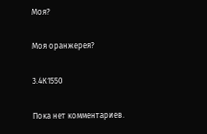Моя?

Моя оранжерея?

3.4К1550

Пока нет комментариев.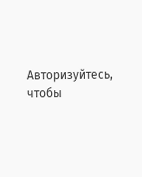Авторизуйтесь, чтобы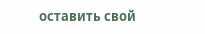оставить свой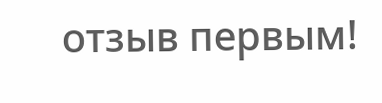отзыв первым!